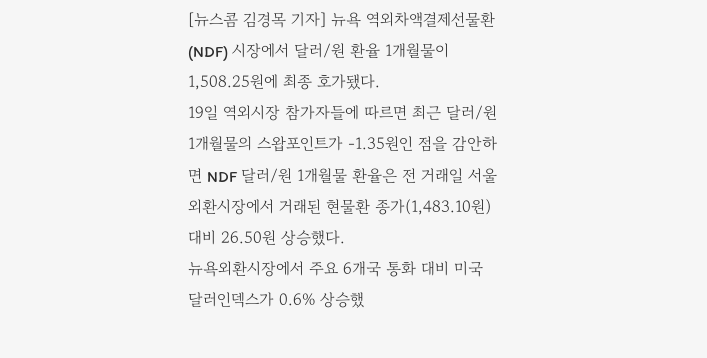[뉴스콤 김경목 기자] 뉴욕 역외차액결제선물환(NDF) 시장에서 달러/원 환율 1개월물이 1,508.25원에 최종 호가됐다.
19일 역외시장 참가자들에 따르면 최근 달러/원 1개월물의 스왑포인트가 -1.35원인 점을 감안하면 NDF 달러/원 1개월물 환율은 전 거래일 서울 외환시장에서 거래된 현물환 종가(1,483.10원) 대비 26.50원 상승했다.
뉴욕외환시장에서 주요 6개국 통화 대비 미국 달러인덱스가 0.6% 상승했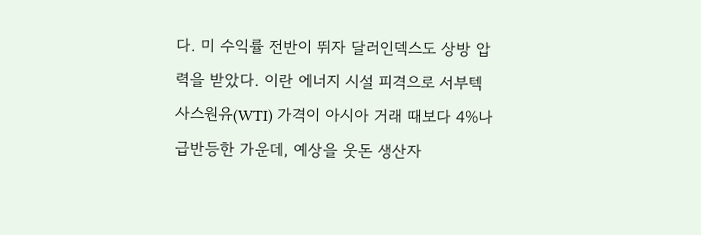다. 미 수익률 전반이 뛰자 달러인덱스도 상방 압력을 받았다. 이란 에너지 시설 피격으로 서부텍사스원유(WTI) 가격이 아시아 거래 때보다 4%나 급반등한 가운데, 예상을 웃돈 생산자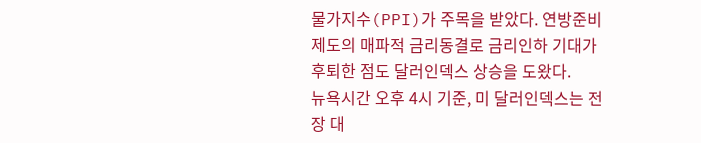물가지수(PPI)가 주목을 받았다. 연방준비제도의 매파적 금리동결로 금리인하 기대가 후퇴한 점도 달러인덱스 상승을 도왔다.
뉴욕시간 오후 4시 기준, 미 달러인덱스는 전장 대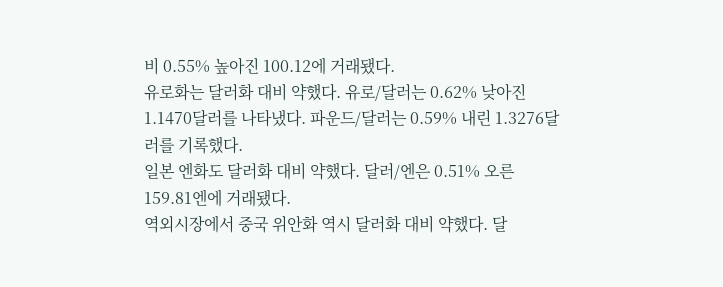비 0.55% 높아진 100.12에 거래됐다.
유로화는 달러화 대비 약했다. 유로/달러는 0.62% 낮아진 1.1470달러를 나타냈다. 파운드/달러는 0.59% 내린 1.3276달러를 기록했다.
일본 엔화도 달러화 대비 약했다. 달러/엔은 0.51% 오른 159.81엔에 거래됐다.
역외시장에서 중국 위안화 역시 달러화 대비 약했다. 달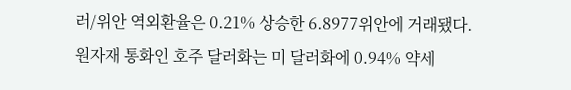러/위안 역외환율은 0.21% 상승한 6.8977위안에 거래됐다.
원자재 통화인 호주 달러화는 미 달러화에 0.94% 약세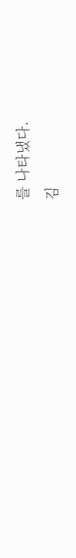를 나타냈다.
김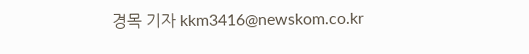경목 기자 kkm3416@newskom.co.kr